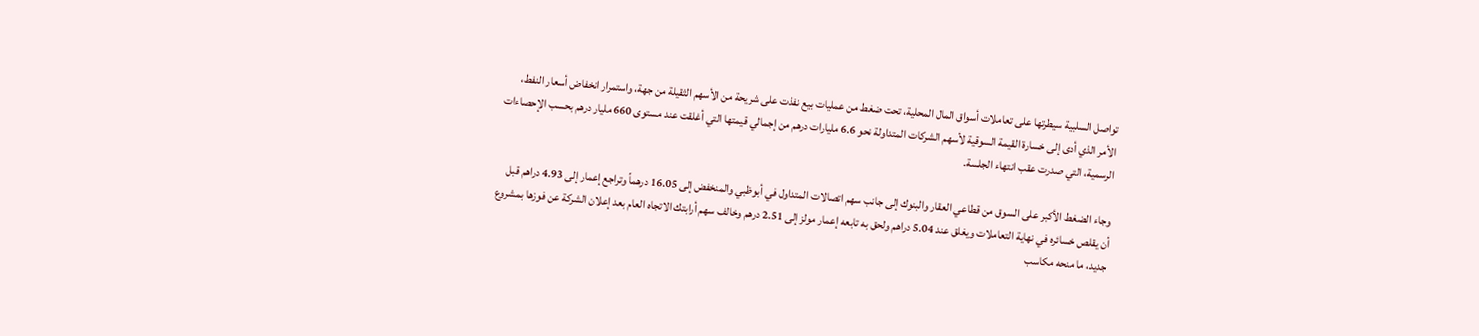تواصل السلبية سيطرتها على تعاملات أسواق المال المحلية، تحت ضغط من عمليات بيع نفذت على شريحة من الأسهم الثقيلة من جهة، واستمرار انخفاض أسعار النفط، الأمر الذي أدى إلى خسارة القيمة السوقية لأسهم الشركات المتداولة نحو 6.6 مليارات درهم من إجمالي قيمتها التي أغلقت عند مستوى 660 مليار درهم بحسب الإحصاءات الرسمية، التي صدرت عقب انتهاء الجلسة.

وجاء الضغط الأكبر على السوق من قطاعي العقار والبنوك إلى جانب سهم اتصالات المتداول في أبوظبي والمنخفض إلى 16.05 درهماً وتراجع إعمار إلى 4.93 دراهم قبل أن يقلص خسائره في نهاية التعاملات ويغلق عند 5.04 دراهم ولحق به تابعه إعمار مولز إلى 2.51 درهم وخالف سهم أرابتك الاتجاه العام بعد إعلان الشركة عن فوزها بمشروع جديد، ما منحه مكاسب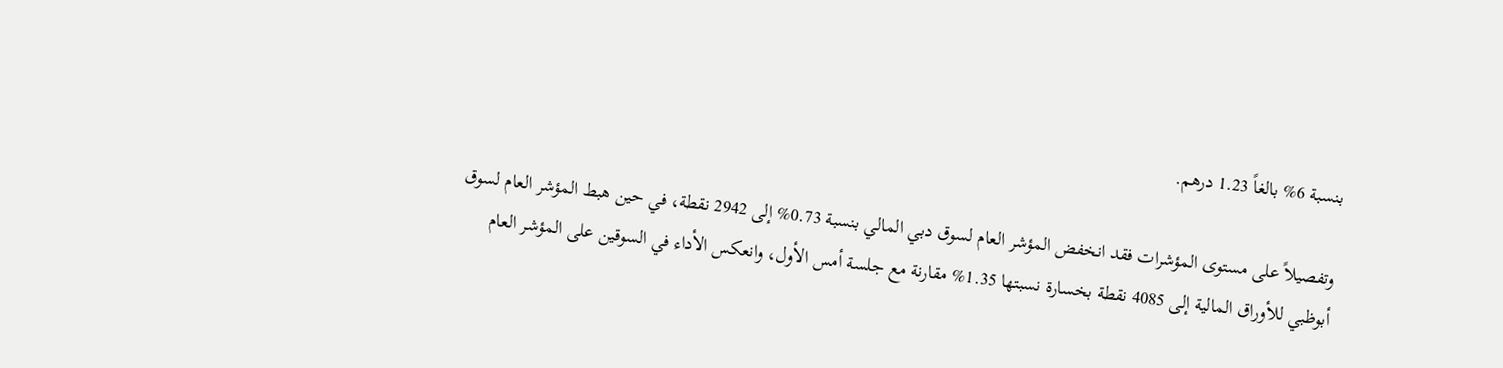بنسبة 6% بالغاً 1.23 درهم.

وتفصيلاً على مستوى المؤشرات فقد انخفض المؤشر العام لسوق دبي المالي بنسبة 0.73% إلى 2942 نقطة، في حين هبط المؤشر العام لسوق أبوظبي للأوراق المالية إلى 4085 نقطة بخسارة نسبتها 1.35% مقارنة مع جلسة أمس الأول، وانعكس الأداء في السوقين على المؤشر العام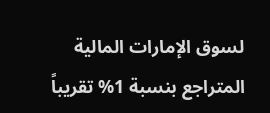لسوق الإمارات المالية المتراجع بنسبة 1% تقريباً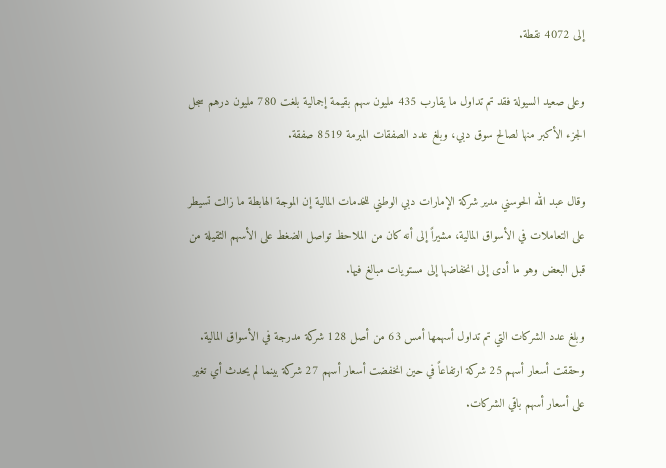إلى 4072 نقطة.

وعلى صعيد السيولة فقد تم تداول ما يقارب 435 مليون سهم بقيمة إجمالية بلغت 780 مليون درهم سجل الجزء الأكبر منها لصالح سوق دبي، وبلغ عدد الصفقات المبرمة 8519 صفقة.

وقال عبد الله الحوسني مدير شركة الإمارات دبي الوطني للخدمات المالية إن الموجة الهابطة ما زالت تسيطر على التعاملات في الأسواق المالية، مشيراً إلى أنه كان من الملاحظ تواصل الضغط على الأسهم الثقيلة من قبل البعض وهو ما أدى إلى انخفاضها إلى مستويات مبالغ فيها.

وبلغ عدد الشركات التي تم تداول أسهمها أمس 63 من أصل 128 شركة مدرجة في الأسواق المالية. وحققت أسعار أسهم 25 شركة ارتفاعاً في حين انخفضت أسعار أسهم 27 شركة بينما لم يحدث أي تغير على أسعار أسهم باقي الشركات.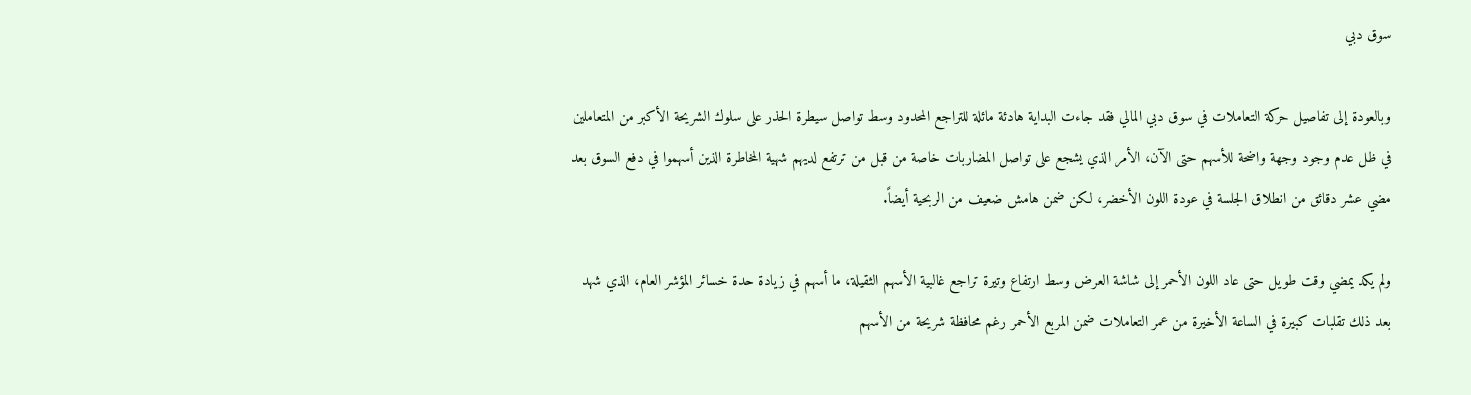سوق دبي

وبالعودة إلى تفاصيل حركة التعاملات في سوق دبي المالي فقد جاءت البداية هادئة مائلة للتراجع المحدود وسط تواصل سيطرة الحذر على سلوك الشريحة الأكبر من المتعاملين في ظل عدم وجود وجهة واضحة للأسهم حتى الآن، الأمر الذي يشجع على تواصل المضاربات خاصة من قبل من ترتفع لديهم شهية المخاطرة الذين أسهموا في دفع السوق بعد مضي عشر دقائق من انطلاق الجلسة في عودة اللون الأخضر، لكن ضمن هامش ضعيف من الربحية أيضاً.

ولم يكد يمضي وقت طويل حتى عاد اللون الأحمر إلى شاشة العرض وسط ارتفاع وتيرة تراجع غالبية الأسهم الثقيلة، ما أسهم في زيادة حدة خسائر المؤشر العام، الذي شهد بعد ذلك تقلبات كبيرة في الساعة الأخيرة من عمر التعاملات ضمن المربع الأحمر رغم محافظة شريحة من الأسهم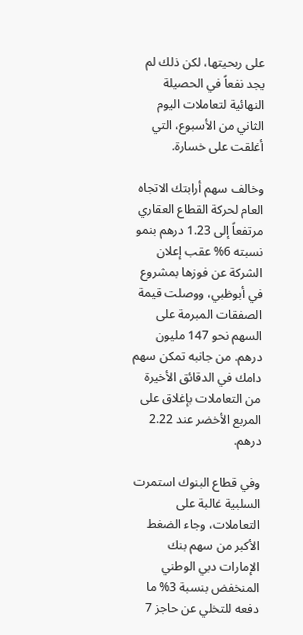على ربحيتها، لكن ذلك لم يجد نفعاً في الحصيلة النهائية لتعاملات اليوم الثاني من الأسبوع، التي أغلقت على خسارة.

وخالف سهم أرابتك الاتجاه العام لحركة القطاع العقاري مرتفعاً إلى 1.23 درهم بنمو نسبته 6% عقب إعلان الشركة عن فوزها بمشروع في أبوظبي، ووصلت قيمة الصفقات المبرمة على السهم نحو 147 مليون درهم. من جانبه تمكن سهم دامك في الدقائق الأخيرة من التعاملات بإغلاق على المربع الأخضر عند 2.22 درهم.

وفي قطاع البنوك استمرت السلبية غالبة على التعاملات، وجاء الضغط الأكبر من سهم بنك الإمارات دبي الوطني المنخفض بنسبة 3% ما دفعه للتخلي عن حاجز 7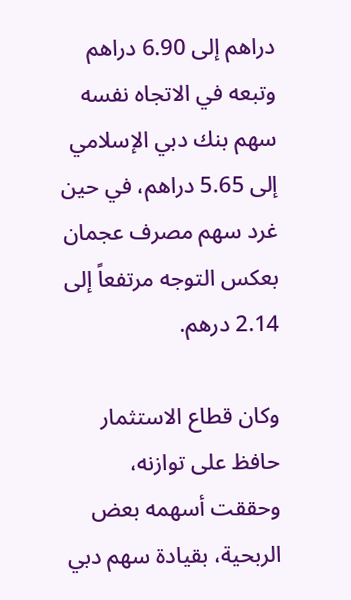دراهم إلى 6.90 دراهم وتبعه في الاتجاه نفسه سهم بنك دبي الإسلامي إلى 5.65 دراهم، في حين غرد سهم مصرف عجمان بعكس التوجه مرتفعاً إلى 2.14 درهم.

وكان قطاع الاستثمار حافظ على توازنه، وحققت أسهمه بعض الربحية، بقيادة سهم دبي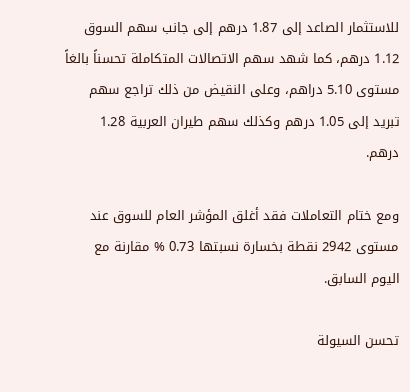للاستثمار الصاعد إلى 1.87 درهم إلى جانب سهم السوق 1.12 درهم، كما شهد سهم الاتصالات المتكاملة تحسناً بالغاً مستوى 5.10 دراهم، وعلى النقيض من ذلك تراجع سهم تبريد إلى 1.05 درهم وكذلك سهم طيران العربية 1.28 درهم.

ومع ختام التعاملات فقد أغلق المؤشر العام للسوق عند مستوى 2942 نقطة بخسارة نسبتها 0.73 % مقارنة مع اليوم السابق.

تحسن السيولة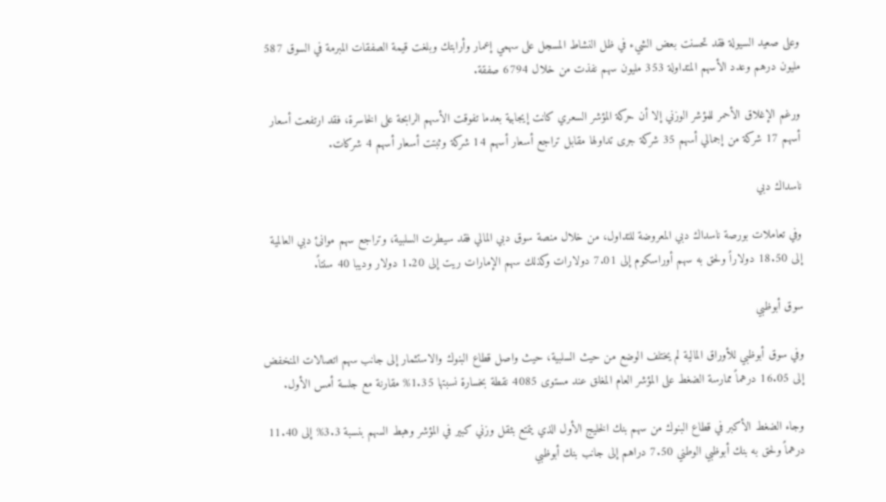وعلى صعيد السيولة فقد تحسنت بعض الشيء في ظل النشاط المسجل على سهمي إعمار وأرابتك وبلغت قيمة الصفقات المبرمة في السوق 587 مليون درهم وعدد الأسهم المتداولة 353 مليون سهم نفذت من خلال 6794 صفقة.

ورغم الإغلاق الأحمر للمؤشر الوزني إلا أن حركة المؤشر السعري كانت إيجابية بعدما تفوقت الأسهم الرابحة على الخاسرة، فقد ارتفعت أسعار أسهم 17 شركة من إجمالي أسهم 35 شركة جرى تداولها مقابل تراجع أسعار أسهم 14 شركة وثبتت أسعار أسهم 4 شركات.

ناسداك دبي

وفي تعاملات بورصة ناسداك دبي المعروضة للتداول، من خلال منصة سوق دبي المالي فقد سيطرت السلبية، وتراجع سهم موانئ دبي العالمية إلى 18.50 دولاراً ولحق به سهم أوراسكوم إلى 7.01 دولارات وكذلك سهم الإمارات ريت إلى 1.20 دولار وديبا 40 سنتاً.

سوق أبوظبي

وفي سوق أبوظبي للأوراق المالية لم يختلف الوضع من حيث السلبية، حيث واصل قطاع البنوك والاستثمار إلى جانب سهم اتصالات المنخفض إلى 16.05 درهماً ممارسة الضغط على المؤشر العام المغلق عند مستوى 4085 نقطة بخسارة نسبتها 1.35% مقارنة مع جلسة أمس الأول.

وجاء الضغط الأكبر في قطاع البنوك من سهم بنك الخليج الأول الذي يتمتع بثقل وزني كبير في المؤشر وهبط السهم بنسبة 3.3% إلى 11.40 درهماً ولحق به بنك أبوظبي الوطني 7.50 دراهم إلى جانب بنك أبوظبي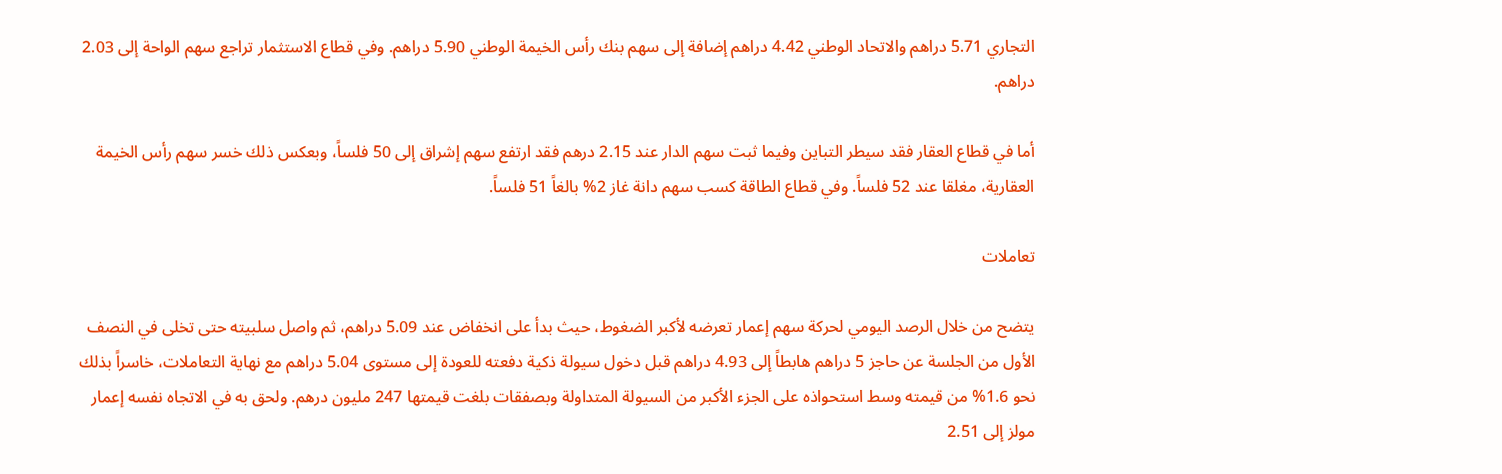التجاري 5.71 دراهم والاتحاد الوطني 4.42 دراهم إضافة إلى سهم بنك رأس الخيمة الوطني 5.90 دراهم. وفي قطاع الاستثمار تراجع سهم الواحة إلى 2.03 دراهم.

أما في قطاع العقار فقد سيطر التباين وفيما ثبت سهم الدار عند 2.15 درهم فقد ارتفع سهم إشراق إلى 50 فلساً، وبعكس ذلك خسر سهم رأس الخيمة العقارية، مغلقا عند 52 فلساً. وفي قطاع الطاقة كسب سهم دانة غاز 2% بالغاً 51 فلساً.

تعاملات

يتضح من خلال الرصد اليومي لحركة سهم إعمار تعرضه لأكبر الضغوط، حيث بدأ على انخفاض عند 5.09 دراهم، ثم واصل سلبيته حتى تخلى في النصف الأول من الجلسة عن حاجز 5 دراهم هابطاً إلى 4.93 دراهم قبل دخول سيولة ذكية دفعته للعودة إلى مستوى 5.04 دراهم مع نهاية التعاملات، خاسراً بذلك نحو 1.6% من قيمته وسط استحواذه على الجزء الأكبر من السيولة المتداولة وبصفقات بلغت قيمتها 247 مليون درهم. ولحق به في الاتجاه نفسه إعمار مولز إلى 2.51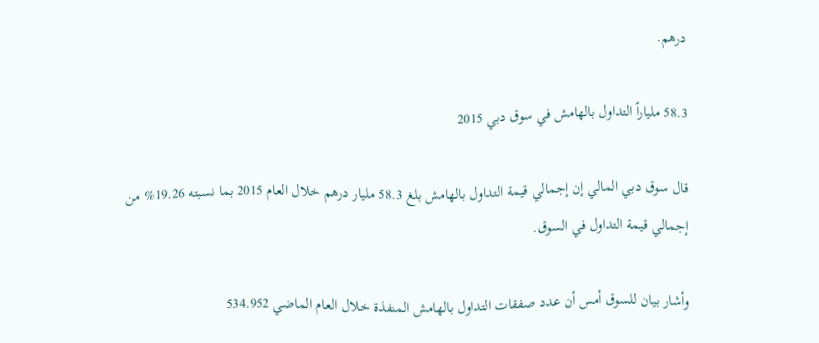درهم.

58.3 ملياراً التداول بالهامش في سوق دبي 2015

قال سوق دبي المالي إن إجمالي قيمة التداول بالهامش بلغ 58.3 مليار درهم خلال العام 2015 بما نسبته 19.26% من إجمالي قيمة التداول في السوق.

وأشار بيان للسوق أمس أن عدد صفقات التداول بالهامش المنفذة خلال العام الماضي 534.952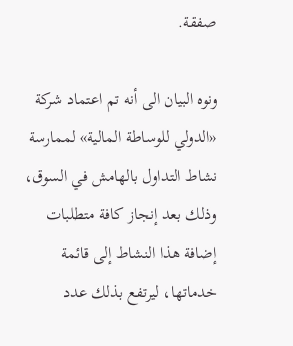صفقة.

ونوه البيان الى أنه تم اعتماد شركة «الدولي للوساطة المالية» لممارسة نشاط التداول بالهامش في السوق، وذلك بعد إنجاز كافة متطلبات إضافة هذا النشاط إلى قائمة خدماتها، ليرتفع بذلك عدد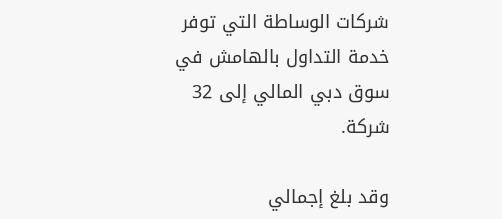شركات الوساطة التي توفر خدمة التداول بالهامش في سوق دبي المالي إلى 32 شركة.

وقد بلغ إجمالي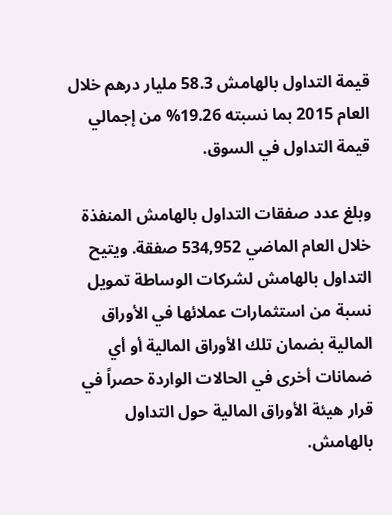قيمة التداول بالهامش 58.3 مليار درهم خلال العام 2015 بما نسبته 19.26% من إجمالي قيمة التداول في السوق.

وبلغ عدد صفقات التداول بالهامش المنفذة خلال العام الماضي 534,952 صفقة. ويتيح التداول بالهامش لشركات الوساطة تمويل نسبة من استثمارات عملائها في الأوراق المالية بضمان تلك الأوراق المالية أو أي ضمانات أخرى في الحالات الواردة حصراً في قرار هيئة الأوراق المالية حول التداول بالهامش.